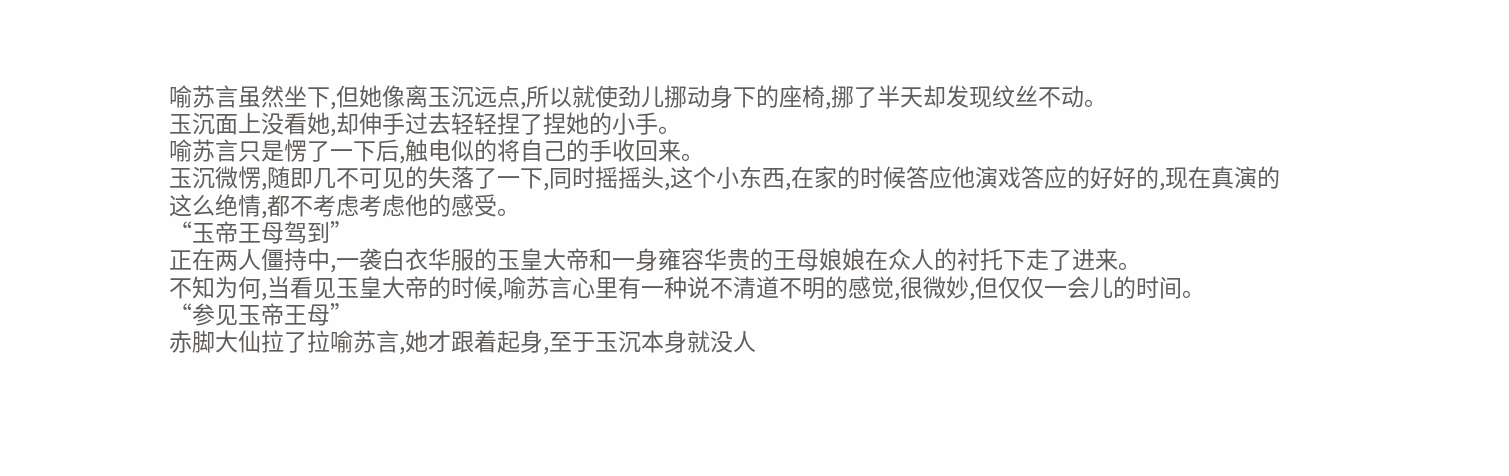喻苏言虽然坐下,但她像离玉沉远点,所以就使劲儿挪动身下的座椅,挪了半天却发现纹丝不动。
玉沉面上没看她,却伸手过去轻轻捏了捏她的小手。
喻苏言只是愣了一下后,触电似的将自己的手收回来。
玉沉微愣,随即几不可见的失落了一下,同时摇摇头,这个小东西,在家的时候答应他演戏答应的好好的,现在真演的这么绝情,都不考虑考虑他的感受。
“玉帝王母驾到”
正在两人僵持中,一袭白衣华服的玉皇大帝和一身雍容华贵的王母娘娘在众人的衬托下走了进来。
不知为何,当看见玉皇大帝的时候,喻苏言心里有一种说不清道不明的感觉,很微妙,但仅仅一会儿的时间。
“参见玉帝王母”
赤脚大仙拉了拉喻苏言,她才跟着起身,至于玉沉本身就没人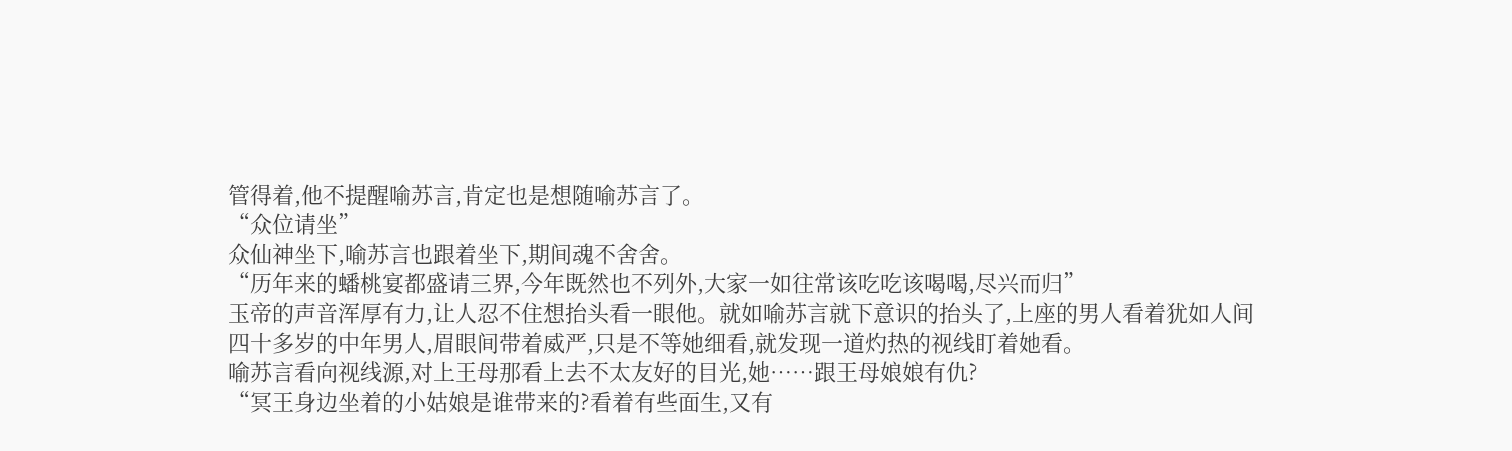管得着,他不提醒喻苏言,肯定也是想随喻苏言了。
“众位请坐”
众仙神坐下,喻苏言也跟着坐下,期间魂不舍舍。
“历年来的蟠桃宴都盛请三界,今年既然也不列外,大家一如往常该吃吃该喝喝,尽兴而归”
玉帝的声音浑厚有力,让人忍不住想抬头看一眼他。就如喻苏言就下意识的抬头了,上座的男人看着犹如人间四十多岁的中年男人,眉眼间带着威严,只是不等她细看,就发现一道灼热的视线盯着她看。
喻苏言看向视线源,对上王母那看上去不太友好的目光,她……跟王母娘娘有仇?
“冥王身边坐着的小姑娘是谁带来的?看着有些面生,又有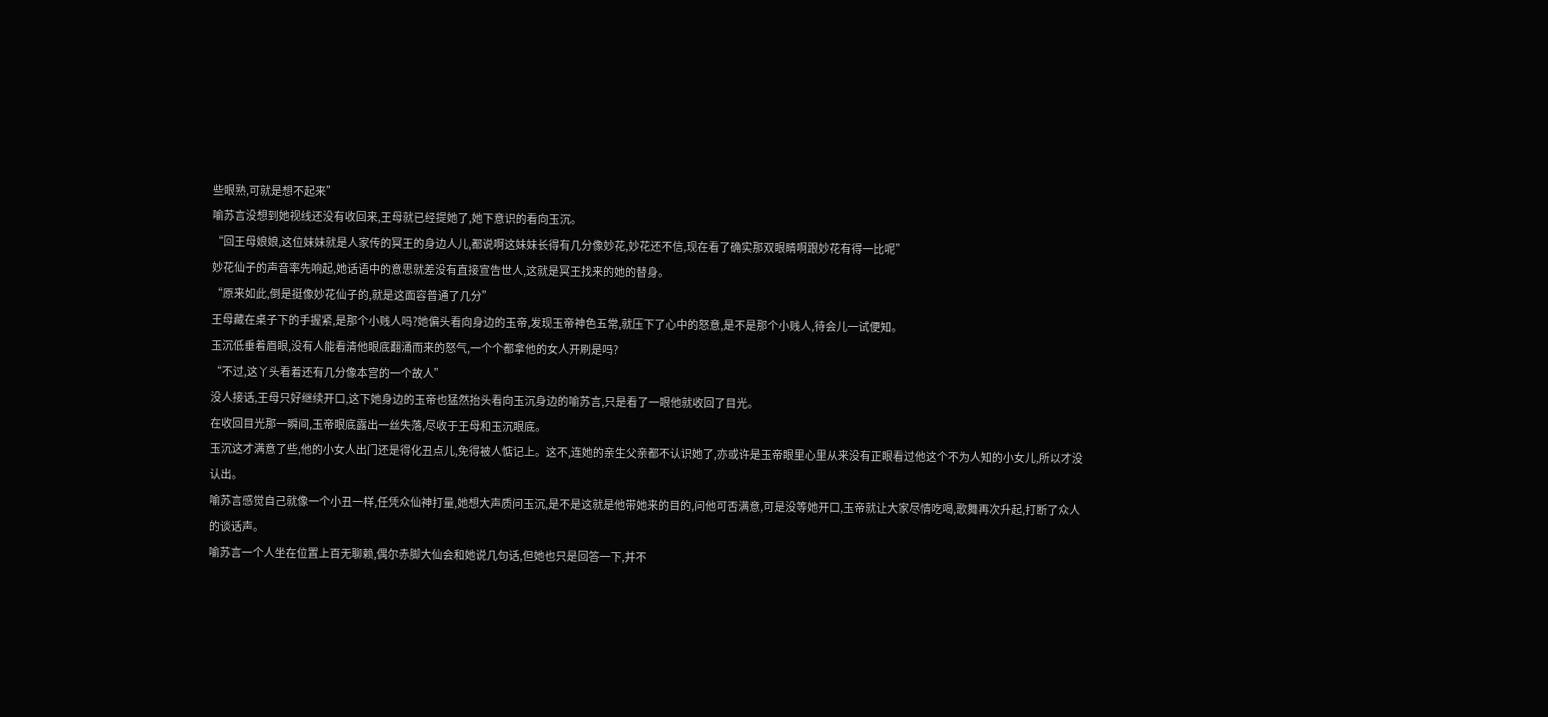些眼熟,可就是想不起来”
喻苏言没想到她视线还没有收回来,王母就已经提她了,她下意识的看向玉沉。
“回王母娘娘,这位妹妹就是人家传的冥王的身边人儿,都说啊这妹妹长得有几分像妙花,妙花还不信,现在看了确实那双眼睛啊跟妙花有得一比呢”
妙花仙子的声音率先响起,她话语中的意思就差没有直接宣告世人,这就是冥王找来的她的替身。
“原来如此,倒是挺像妙花仙子的,就是这面容普通了几分”
王母藏在桌子下的手握紧,是那个小贱人吗?她偏头看向身边的玉帝,发现玉帝神色五常,就压下了心中的怒意,是不是那个小贱人,待会儿一试便知。
玉沉低垂着眉眼,没有人能看清他眼底翻涌而来的怒气,一个个都拿他的女人开刷是吗?
“不过,这丫头看着还有几分像本宫的一个故人”
没人接话,王母只好继续开口,这下她身边的玉帝也猛然抬头看向玉沉身边的喻苏言,只是看了一眼他就收回了目光。
在收回目光那一瞬间,玉帝眼底露出一丝失落,尽收于王母和玉沉眼底。
玉沉这才满意了些,他的小女人出门还是得化丑点儿,免得被人惦记上。这不,连她的亲生父亲都不认识她了,亦或许是玉帝眼里心里从来没有正眼看过他这个不为人知的小女儿,所以才没认出。
喻苏言感觉自己就像一个小丑一样,任凭众仙神打量,她想大声质问玉沉,是不是这就是他带她来的目的,问他可否满意,可是没等她开口,玉帝就让大家尽情吃喝,歌舞再次升起,打断了众人的谈话声。
喻苏言一个人坐在位置上百无聊赖,偶尔赤脚大仙会和她说几句话,但她也只是回答一下,并不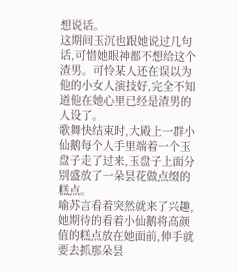想说话。
这期间玉沉也跟她说过几句话,可惜她眼神都不想给这个渣男。可怜某人还在误以为他的小女人演技好,完全不知道他在她心里已经是渣男的人设了。
歌舞快结束时,大殿上一群小仙鹅每个人手里端着一个玉盘子走了过来,玉盘子上面分别盛放了一朵昙花做点缀的糕点。
喻苏言看着突然就来了兴趣,她期待的看着小仙鹅将高颜值的糕点放在她面前,伸手就要去抓那朵昙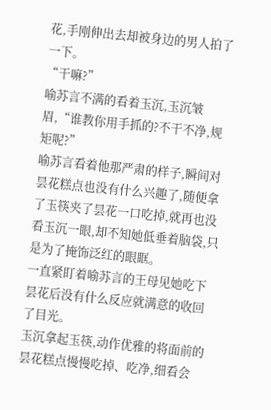花,手刚伸出去却被身边的男人拍了一下。
“干嘛?”
喻苏言不满的看着玉沉,玉沉皱眉,“谁教你用手抓的?不干不净,规矩呢?”
喻苏言看着他那严肃的样子,瞬间对昙花糕点也没有什么兴趣了,随便拿了玉筷夹了昙花一口吃掉,就再也没看玉沉一眼,却不知她低垂着脑袋,只是为了掩饰泛红的眼眶。
一直紧盯着喻苏言的王母见她吃下昙花后没有什么反应就满意的收回了目光。
玉沉拿起玉筷,动作优雅的将面前的昙花糕点慢慢吃掉、吃净,细看会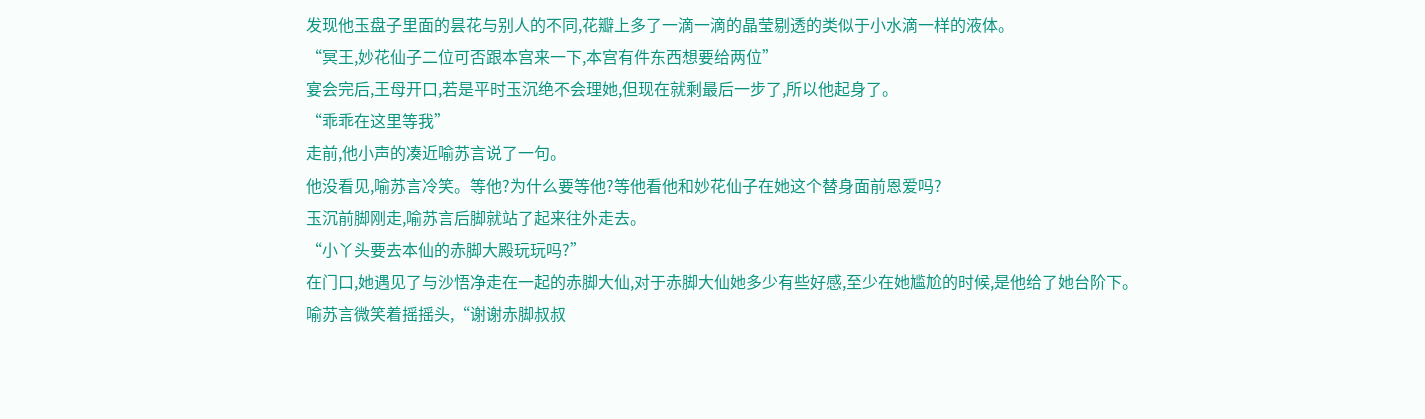发现他玉盘子里面的昙花与别人的不同,花瓣上多了一滴一滴的晶莹剔透的类似于小水滴一样的液体。
“冥王,妙花仙子二位可否跟本宫来一下,本宫有件东西想要给两位”
宴会完后,王母开口,若是平时玉沉绝不会理她,但现在就剩最后一步了,所以他起身了。
“乖乖在这里等我”
走前,他小声的凑近喻苏言说了一句。
他没看见,喻苏言冷笑。等他?为什么要等他?等他看他和妙花仙子在她这个替身面前恩爱吗?
玉沉前脚刚走,喻苏言后脚就站了起来往外走去。
“小丫头要去本仙的赤脚大殿玩玩吗?”
在门口,她遇见了与沙悟净走在一起的赤脚大仙,对于赤脚大仙她多少有些好感,至少在她尴尬的时候,是他给了她台阶下。
喻苏言微笑着摇摇头,“谢谢赤脚叔叔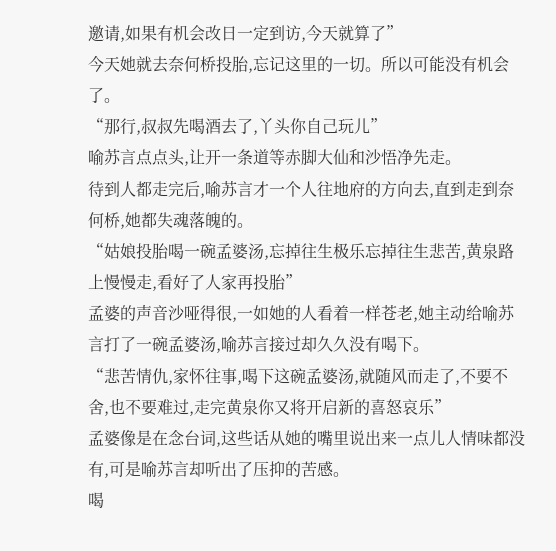邀请,如果有机会改日一定到访,今天就算了”
今天她就去奈何桥投胎,忘记这里的一切。所以可能没有机会了。
“那行,叔叔先喝酒去了,丫头你自己玩儿”
喻苏言点点头,让开一条道等赤脚大仙和沙悟净先走。
待到人都走完后,喻苏言才一个人往地府的方向去,直到走到奈何桥,她都失魂落魄的。
“姑娘投胎喝一碗孟婆汤,忘掉往生极乐忘掉往生悲苦,黄泉路上慢慢走,看好了人家再投胎”
孟婆的声音沙哑得很,一如她的人看着一样苍老,她主动给喻苏言打了一碗孟婆汤,喻苏言接过却久久没有喝下。
“悲苦情仇,家怀往事,喝下这碗孟婆汤,就随风而走了,不要不舍,也不要难过,走完黄泉你又将开启新的喜怒哀乐”
孟婆像是在念台词,这些话从她的嘴里说出来一点儿人情味都没有,可是喻苏言却听出了压抑的苦感。
喝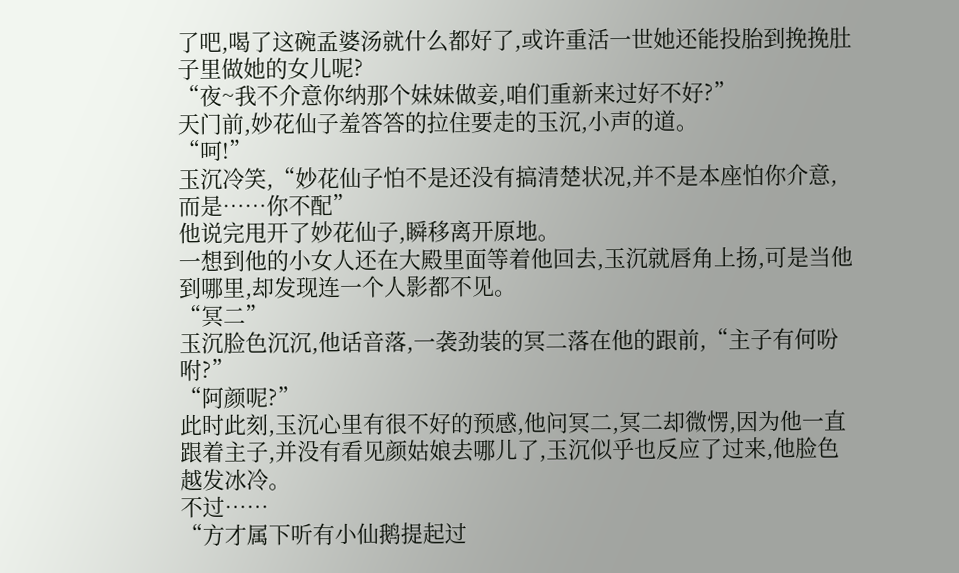了吧,喝了这碗孟婆汤就什么都好了,或许重活一世她还能投胎到挽挽肚子里做她的女儿呢?
“夜~我不介意你纳那个妹妹做妾,咱们重新来过好不好?”
天门前,妙花仙子羞答答的拉住要走的玉沉,小声的道。
“呵!”
玉沉冷笑,“妙花仙子怕不是还没有搞清楚状况,并不是本座怕你介意,而是……你不配”
他说完甩开了妙花仙子,瞬移离开原地。
一想到他的小女人还在大殿里面等着他回去,玉沉就唇角上扬,可是当他到哪里,却发现连一个人影都不见。
“冥二”
玉沉脸色沉沉,他话音落,一袭劲装的冥二落在他的跟前,“主子有何吩咐?”
“阿颜呢?”
此时此刻,玉沉心里有很不好的预感,他问冥二,冥二却微愣,因为他一直跟着主子,并没有看见颜姑娘去哪儿了,玉沉似乎也反应了过来,他脸色越发冰冷。
不过……
“方才属下听有小仙鹅提起过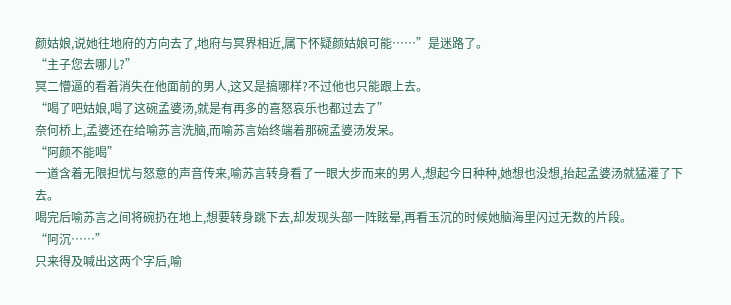颜姑娘,说她往地府的方向去了,地府与冥界相近,属下怀疑颜姑娘可能……”是迷路了。
“主子您去哪儿?”
冥二懵逼的看着消失在他面前的男人,这又是搞哪样?不过他也只能跟上去。
“喝了吧姑娘,喝了这碗孟婆汤,就是有再多的喜怒哀乐也都过去了”
奈何桥上,孟婆还在给喻苏言洗脑,而喻苏言始终端着那碗孟婆汤发呆。
“阿颜不能喝”
一道含着无限担忧与怒意的声音传来,喻苏言转身看了一眼大步而来的男人,想起今日种种,她想也没想,抬起孟婆汤就猛灌了下去。
喝完后喻苏言之间将碗扔在地上,想要转身跳下去,却发现头部一阵眩晕,再看玉沉的时候她脑海里闪过无数的片段。
“阿沉……”
只来得及喊出这两个字后,喻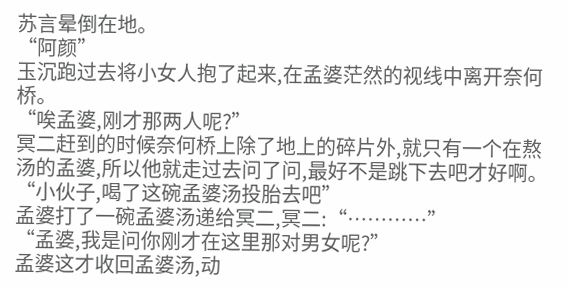苏言晕倒在地。
“阿颜”
玉沉跑过去将小女人抱了起来,在孟婆茫然的视线中离开奈何桥。
“唉孟婆,刚才那两人呢?”
冥二赶到的时候奈何桥上除了地上的碎片外,就只有一个在熬汤的孟婆,所以他就走过去问了问,最好不是跳下去吧才好啊。
“小伙子,喝了这碗孟婆汤投胎去吧”
孟婆打了一碗孟婆汤递给冥二,冥二:“…………”
“孟婆,我是问你刚才在这里那对男女呢?”
孟婆这才收回孟婆汤,动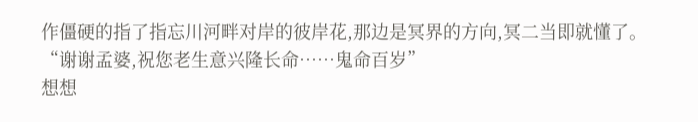作僵硬的指了指忘川河畔对岸的彼岸花,那边是冥界的方向,冥二当即就懂了。
“谢谢孟婆,祝您老生意兴隆长命……鬼命百岁”
想想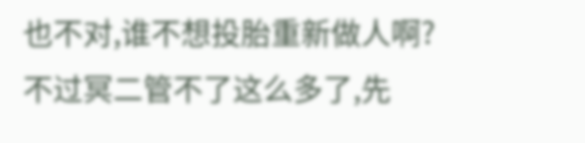也不对,谁不想投胎重新做人啊?不过冥二管不了这么多了,先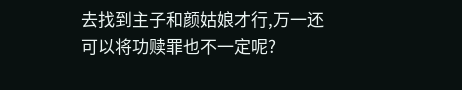去找到主子和颜姑娘才行,万一还可以将功赎罪也不一定呢?